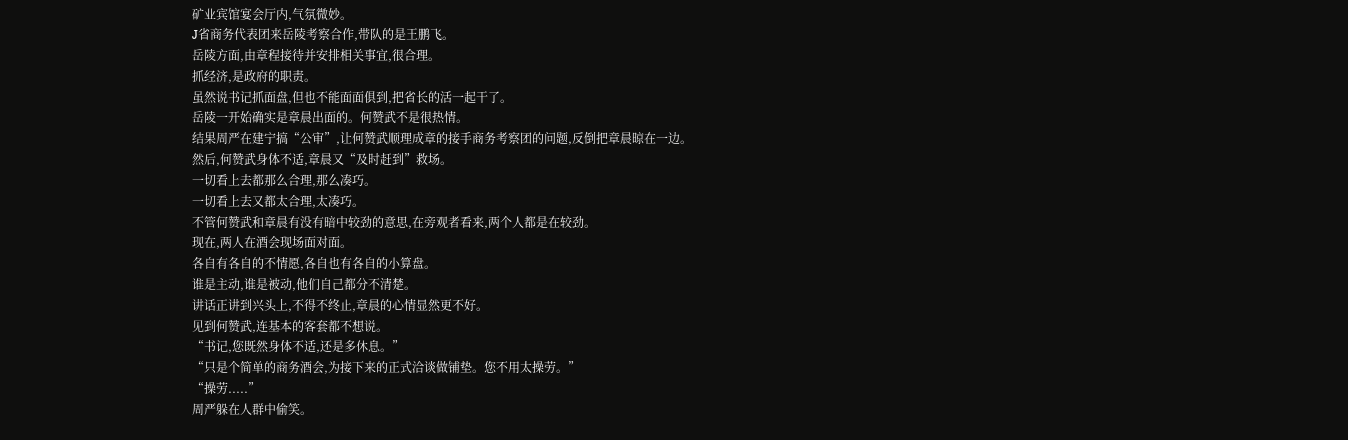矿业宾馆宴会厅内,气氛微妙。
J省商务代表团来岳陵考察合作,带队的是王鹏飞。
岳陵方面,由章程接待并安排相关事宜,很合理。
抓经济,是政府的职责。
虽然说书记抓面盘,但也不能面面俱到,把省长的活一起干了。
岳陵一开始确实是章晨出面的。何赞武不是很热情。
结果周严在建宁搞“公审”,让何赞武顺理成章的接手商务考察团的问题,反倒把章晨晾在一边。
然后,何赞武身体不适,章晨又“及时赶到”救场。
一切看上去都那么合理,那么凑巧。
一切看上去又都太合理,太凑巧。
不管何赞武和章晨有没有暗中较劲的意思,在旁观者看来,两个人都是在较劲。
现在,两人在酒会现场面对面。
各自有各自的不情愿,各自也有各自的小算盘。
谁是主动,谁是被动,他们自己都分不清楚。
讲话正讲到兴头上,不得不终止,章晨的心情显然更不好。
见到何赞武,连基本的客套都不想说。
“书记,您既然身体不适,还是多休息。”
“只是个简单的商务酒会,为接下来的正式洽谈做铺垫。您不用太操劳。”
“操劳.....”
周严躲在人群中偷笑。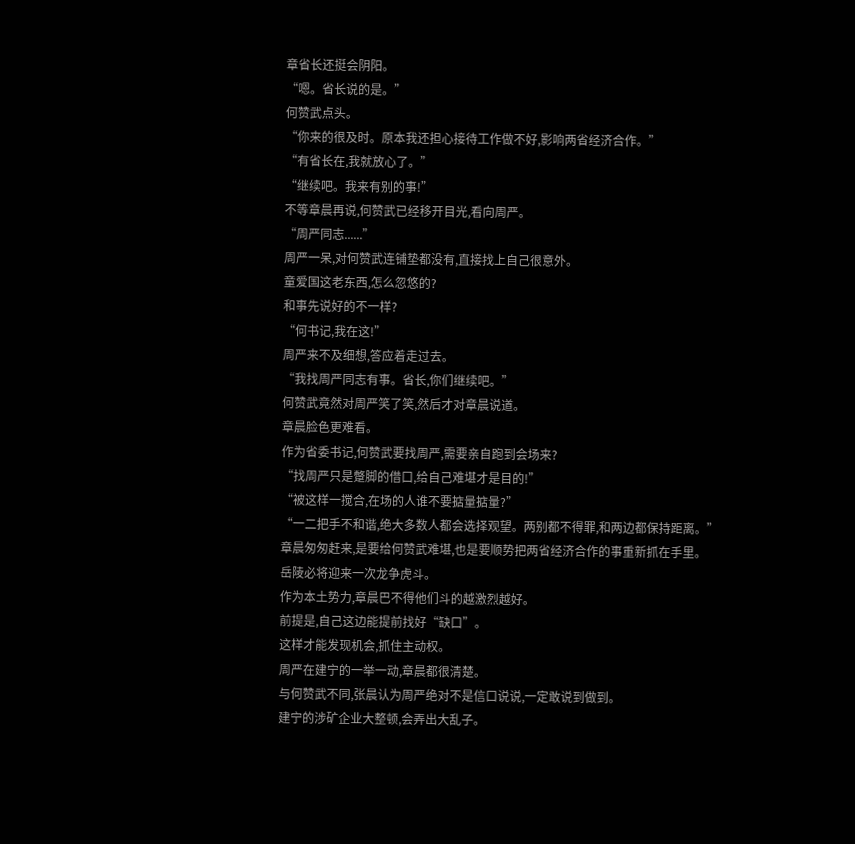章省长还挺会阴阳。
“嗯。省长说的是。”
何赞武点头。
“你来的很及时。原本我还担心接待工作做不好,影响两省经济合作。”
“有省长在,我就放心了。”
“继续吧。我来有别的事!”
不等章晨再说,何赞武已经移开目光,看向周严。
“周严同志......”
周严一呆,对何赞武连铺垫都没有,直接找上自己很意外。
童爱国这老东西,怎么忽悠的?
和事先说好的不一样?
“何书记,我在这!”
周严来不及细想,答应着走过去。
“我找周严同志有事。省长,你们继续吧。”
何赞武竟然对周严笑了笑,然后才对章晨说道。
章晨脸色更难看。
作为省委书记,何赞武要找周严,需要亲自跑到会场来?
“找周严只是蹩脚的借口,给自己难堪才是目的!”
“被这样一搅合,在场的人谁不要掂量掂量?”
“一二把手不和谐,绝大多数人都会选择观望。两别都不得罪,和两边都保持距离。”
章晨匆匆赶来,是要给何赞武难堪,也是要顺势把两省经济合作的事重新抓在手里。
岳陵必将迎来一次龙争虎斗。
作为本土势力,章晨巴不得他们斗的越激烈越好。
前提是,自己这边能提前找好“缺口”。
这样才能发现机会,抓住主动权。
周严在建宁的一举一动,章晨都很清楚。
与何赞武不同,张晨认为周严绝对不是信口说说,一定敢说到做到。
建宁的涉矿企业大整顿,会弄出大乱子。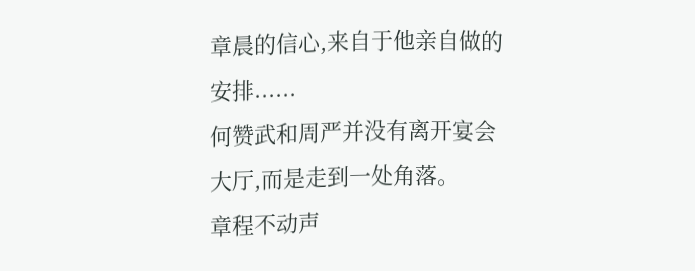章晨的信心,来自于他亲自做的安排......
何赞武和周严并没有离开宴会大厅,而是走到一处角落。
章程不动声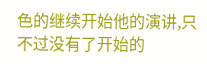色的继续开始他的演讲,只不过没有了开始的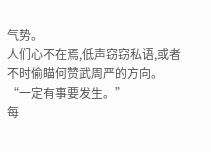气势。
人们心不在焉,低声窃窃私语,或者不时偷瞄何赞武周严的方向。
“一定有事要发生。”
每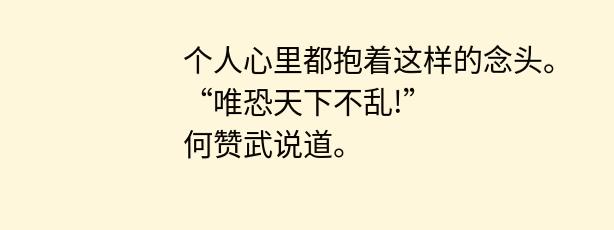个人心里都抱着这样的念头。
“唯恐天下不乱!”
何赞武说道。